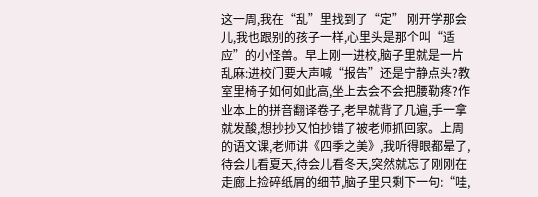这一周,我在“乱”里找到了“定” 刚开学那会儿,我也跟别的孩子一样,心里头是那个叫“适应”的小怪兽。早上刚一进校,脑子里就是一片乱麻:进校门要大声喊“报告”还是宁静点头?教室里椅子如何如此高,坐上去会不会把腰勒疼?作业本上的拼音翻译卷子,老早就背了几遍,手一拿就发酸,想抄抄又怕抄错了被老师抓回家。上周的语文课,老师讲《四季之美》,我听得眼都晕了,待会儿看夏天,待会儿看冬天,突然就忘了刚刚在走廊上捡碎纸屑的细节,脑子里只剩下一句:“哇,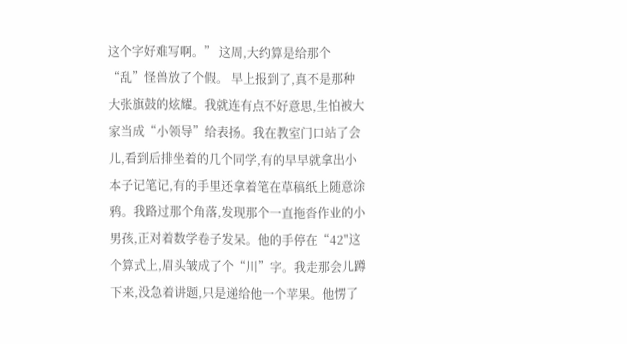这个字好难写啊。” 这周,大约算是给那个“乱”怪兽放了个假。 早上报到了,真不是那种大张旗鼓的炫耀。我就连有点不好意思,生怕被大家当成“小领导”给表扬。我在教室门口站了会儿,看到后排坐着的几个同学,有的早早就拿出小本子记笔记,有的手里还拿着笔在草稿纸上随意涂鸦。我路过那个角落,发现那个一直拖沓作业的小男孩,正对着数学卷子发呆。他的手停在“42"这个算式上,眉头皱成了个“川”字。我走那会儿蹲下来,没急着讲题,只是递给他一个苹果。他愣了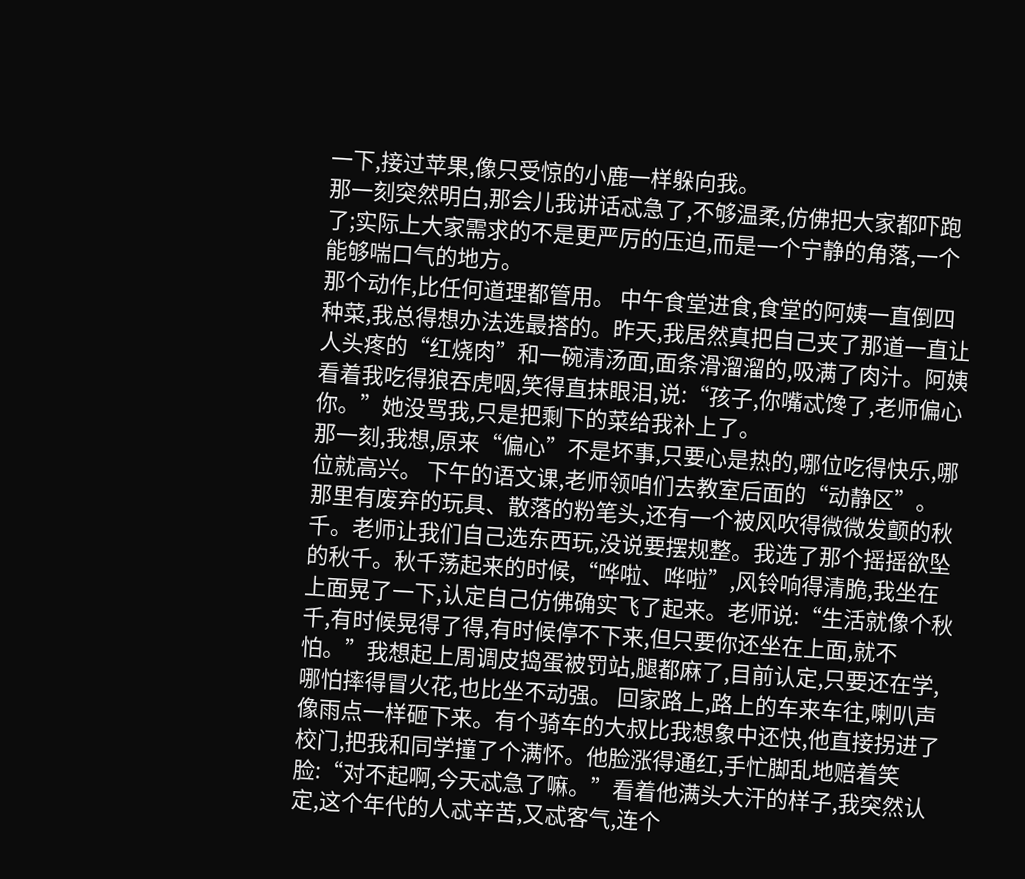一下,接过苹果,像只受惊的小鹿一样躲向我。
那一刻突然明白,那会儿我讲话忒急了,不够温柔,仿佛把大家都吓跑了;实际上大家需求的不是更严厉的压迫,而是一个宁静的角落,一个能够喘口气的地方。
那个动作,比任何道理都管用。 中午食堂进食,食堂的阿姨一直倒四种菜,我总得想办法选最搭的。昨天,我居然真把自己夹了那道一直让人头疼的“红烧肉”和一碗清汤面,面条滑溜溜的,吸满了肉汁。阿姨看着我吃得狼吞虎咽,笑得直抹眼泪,说:“孩子,你嘴忒馋了,老师偏心你。”她没骂我,只是把剩下的菜给我补上了。
那一刻,我想,原来“偏心”不是坏事,只要心是热的,哪位吃得快乐,哪位就高兴。 下午的语文课,老师领咱们去教室后面的“动静区”。
那里有废弃的玩具、散落的粉笔头,还有一个被风吹得微微发颤的秋千。老师让我们自己选东西玩,没说要摆规整。我选了那个摇摇欲坠的秋千。秋千荡起来的时候,“哗啦、哗啦”,风铃响得清脆,我坐在上面晃了一下,认定自己仿佛确实飞了起来。老师说:“生活就像个秋千,有时候晃得了得,有时候停不下来,但只要你还坐在上面,就不怕。”我想起上周调皮捣蛋被罚站,腿都麻了,目前认定,只要还在学,哪怕摔得冒火花,也比坐不动强。 回家路上,路上的车来车往,喇叭声像雨点一样砸下来。有个骑车的大叔比我想象中还快,他直接拐进了校门,把我和同学撞了个满怀。他脸涨得通红,手忙脚乱地赔着笑脸:“对不起啊,今天忒急了嘛。”看着他满头大汗的样子,我突然认定,这个年代的人忒辛苦,又忒客气,连个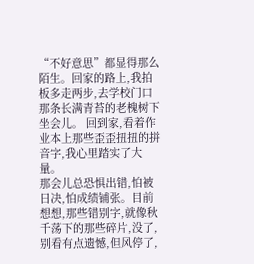“不好意思”都显得那么陌生。回家的路上,我拍板多走两步,去学校门口那条长满青苔的老槐树下坐会儿。 回到家,看着作业本上那些歪歪扭扭的拼音字,我心里踏实了大量。
那会儿总恐惧出错,怕被日决,怕成绩铺张。目前想想,那些错别字,就像秋千荡下的那些碎片,没了,别看有点遗憾,但风停了,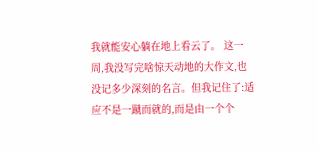我就能安心躺在地上看云了。 这一周,我没写完啥惊天动地的大作文,也没记多少深刻的名言。但我记住了:适应不是一蹴而就的,而是由一个个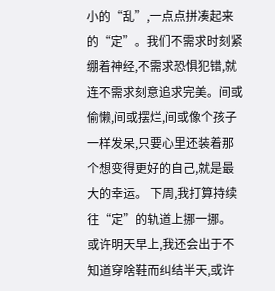小的“乱”,一点点拼凑起来的“定”。我们不需求时刻紧绷着神经,不需求恐惧犯错,就连不需求刻意追求完美。间或偷懒,间或摆烂,间或像个孩子一样发呆,只要心里还装着那个想变得更好的自己,就是最大的幸运。 下周,我打算持续往“定”的轨道上挪一挪。
或许明天早上,我还会出于不知道穿啥鞋而纠结半天,或许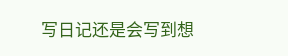写日记还是会写到想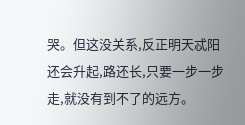哭。但这没关系,反正明天忒阳还会升起,路还长,只要一步一步走,就没有到不了的远方。